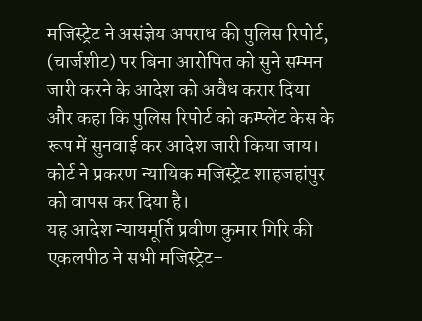मजिस्ट्रेट ने असंज्ञेय अपराध की पुलिस रिपोर्ट, (चार्जशीट) पर बिना आरोपित को सुने सम्मन जारी करने के आदेश को अवैध करार दिया और कहा कि पुलिस रिपोर्ट को कम्प्लेंट केस के रूप में सुनवाई कर आदेश जारी किया जाय। कोर्ट ने प्रकरण न्यायिक मजिस्ट्रेट शाहजहांपुर को वापस कर दिया है।
यह आदेश न्यायमूर्ति प्रवीण कुमार गिरि की एकलपीठ ने सभी मजिस्ट्रेट-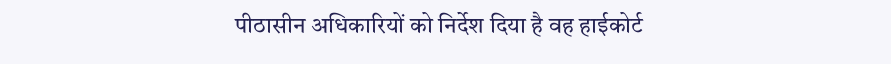पीठासीन अधिकारियों को निर्देश दिया है वह हाईकोर्ट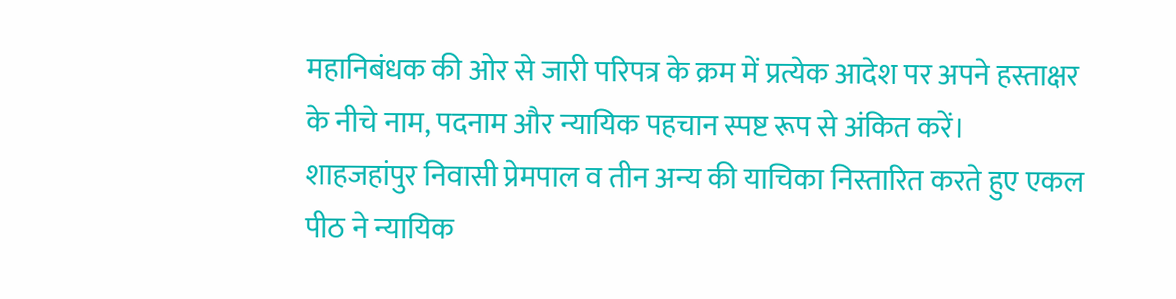महानिबंधक की ओर से जारी परिपत्र के क्रम में प्रत्येक आदेश पर अपने हस्ताक्षर के नीचे नाम, पदनाम और न्यायिक पहचान स्पष्ट रूप से अंकित करें।
शाहजहांपुर निवासी प्रेमपाल व तीन अन्य की याचिका निस्तारित करते हुए एकल पीठ ने न्यायिक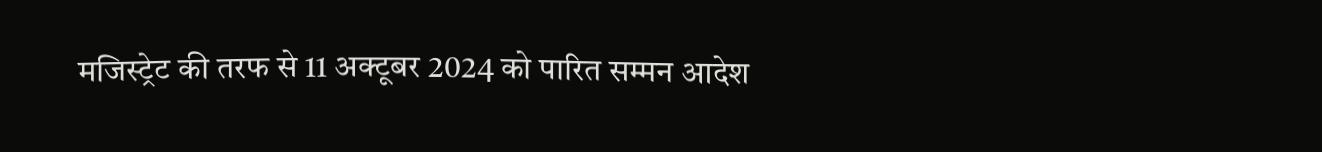मजिस्ट्रेट की तरफ से 11 अक्टूबर 2024 को पारित सम्मन आदेश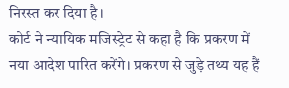निरस्त कर दिया है।
कोर्ट ने न्यायिक मजिस्ट्रेट से कहा है कि प्रकरण में नया आदेश पारित करेंगे। प्रकरण से जुड़े तथ्य यह हैं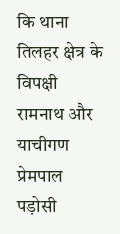कि थाना तिलहर क्षेत्र के विपक्षी रामनाथ और याचीगण प्रेमपाल पड़ोसी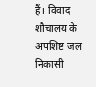हैं। विवाद शौचालय के अपशिष्ट जल निकासी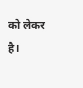को लेकर है।